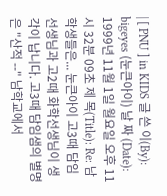| [ PNU ] in KIDS 글 쓴 이(By): bigeyes (눈큰아이) 날 짜 (Date): 1999년 11월 1일 월요일 오후 11시 32분 09초 제 목(Title): Re: 남학생들은... 눈큰아이 고3때 담임선생님과 고2때 화학선생님이 생각이 납니다. 고3때 담임샘의 별명은 "산적 --" 남학교에서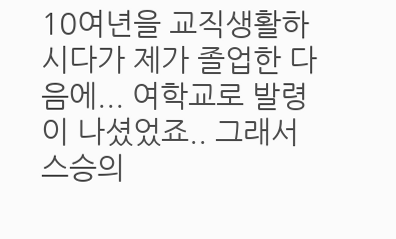10여년을 교직생활하시다가 제가 졸업한 다음에... 여학교로 발령이 나셨었죠.. 그래서 스승의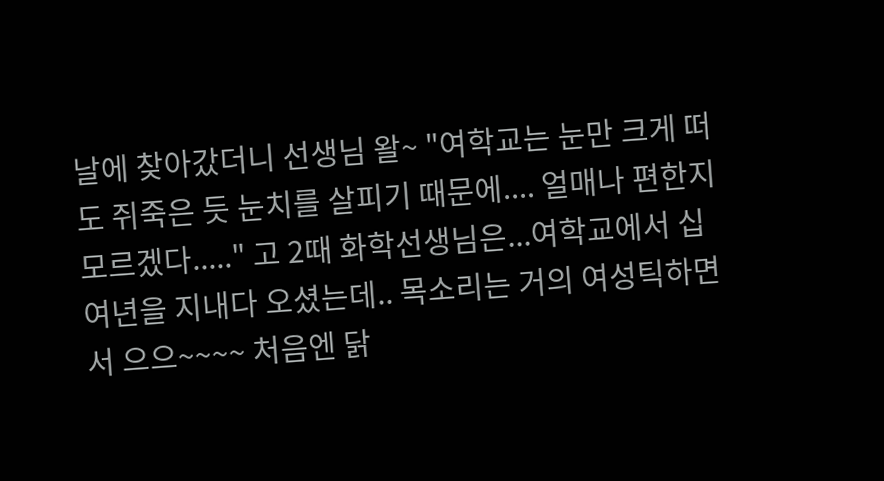날에 찾아갔더니 선생님 왈~ "여학교는 눈만 크게 떠도 쥐죽은 듯 눈치를 살피기 때문에.... 얼매나 편한지 모르겠다....." 고 2때 화학선생님은...여학교에서 십여년을 지내다 오셨는데.. 목소리는 거의 여성틱하면서 으으~~~~ 처음엔 닭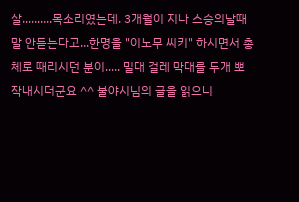살..........목소리였는데. 3개월이 지나 스승의날때 말 안듣는다고...한명을 "이노무 씨키" 하시면서 총체로 때리시던 분이..... 밀대 걸레 막대를 두개 뽀작내시더군요 ^^ 불야시님의 글을 읽으니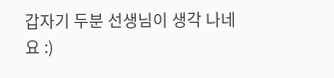갑자기 두분 선생님이 생각 나네요 :)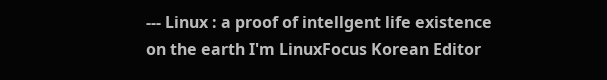--- Linux : a proof of intellgent life existence on the earth I'm LinuxFocus Korean Editor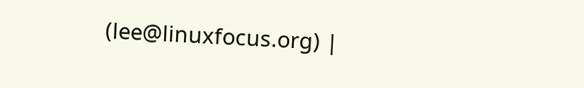(lee@linuxfocus.org) |